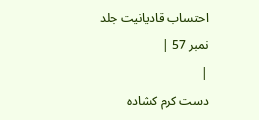احتساب قادیانیت جلد نمبر 57 |
|
دست کرم کشادہ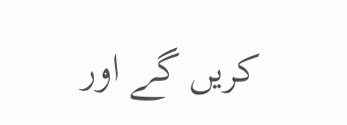کریں گے اور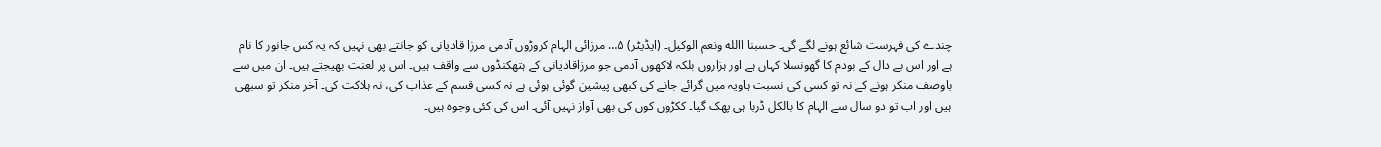چندے کی فہرست شائع ہونے لگے گی۔ حسبنا االله ونعم الوکیل۔ (ایڈیٹر) ۵… مرزائی الہام کروڑوں آدمی مرزا قادیانی کو جانتے بھی نہیں کہ یہ کس جانور کا نام ہے اور اس بے دال کے بودم کا گھونسلا کہاں ہے اور ہزاروں بلکہ لاکھوں آدمی جو مرزاقادیانی کے ہتھکنڈوں سے واقف ہیں۔ اس پر لعنت بھیجتے ہیں۔ ان میں سے باوصف منکر ہونے کے نہ تو کسی کی نسبت ہاویہ میں گرائے جانے کی کبھی پیشین گوئی ہوئی ہے نہ کسی قسم کے عذاب کی، نہ ہلاکت کی۔ آخر منکر تو سبھی ہیں اور اب تو دو سال سے الہام کا بالکل ڈربا ہی پھک گیا۔ ککڑوں کوں کی بھی آواز نہیں آئی۔ اس کی کئی وجوہ ہیں۔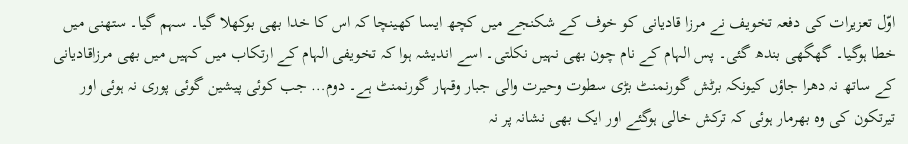اوّل تعزیرات کی دفعہ تخویف نے مرزا قادیانی کو خوف کے شکنجے میں کچھ ایسا کھینچا کہ اس کا خدا بھی بوکھلا گیا۔ سہم گیا۔ ستھنی میں خطا ہوگیا۔ گھگھی بندھ گئی۔ پس الہام کے نام چون بھی نہیں نکلتی۔ اسے اندیشہ ہوا کہ تخویفی الہام کے ارتکاب میں کہیں میں بھی مرزاقادیانی کے ساتھ نہ دھرا جاؤں کیونکہ برٹش گورنمنٹ بڑی سطوت وحیرت والی جبار وقہار گورنمنٹ ہے۔ دوم… جب کوئی پیشین گوئی پوری نہ ہوئی اور تیرتکون کی وہ بھرمار ہوئی کہ ترکش خالی ہوگئے اور ایک بھی نشانہ پر نہ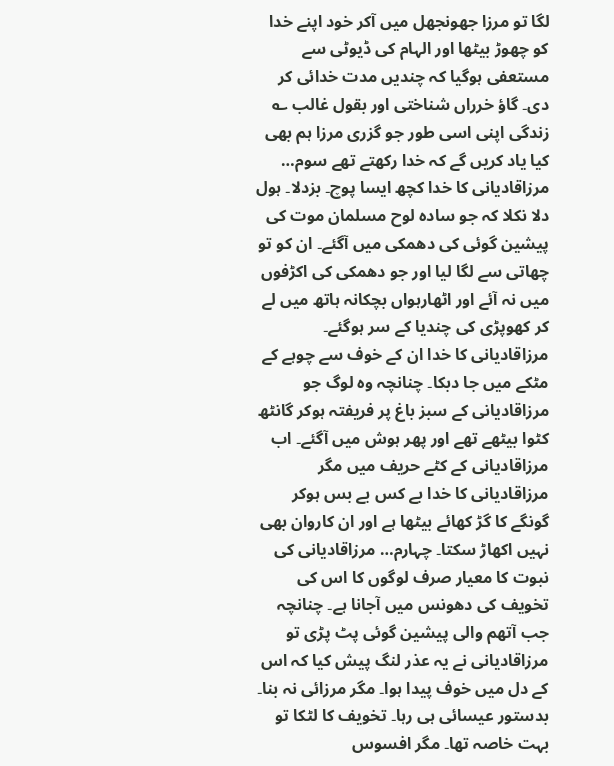لگا تو مرزا جھونجھل میں آکر خود اپنے خدا کو چھوڑ بیٹھا اور الہام کی ڈیوٹی سے مستعفی ہوگیا کہ چندیں مدت خدائی کر دی۔ گاؤ خرراں شناختی اور بقول غالب ؎ زندگی اپنی اسی طور جو گزری مرزا ہم بھی کیا یاد کریں گے کہ خدا رکھتے تھے سوم… مرزاقادیانی کا خدا کچھ ایسا پوچ۔ بزدلا۔ ہول دلا نکلا کہ جو سادہ لوح مسلمان موت کی پیشین گوئی کی دھمکی میں آگئے۔ ان کو تو چھاتی سے لگا لیا اور جو دھمکی کی اکڑفوں میں نہ آئے اور اٹھارہواں بچکانہ ہاتھ میں لے کر کھوپڑی کی چندیا کے سر ہوگئے۔ مرزاقادیانی کا خدا ان کے خوف سے چوہے کے مٹکے میں جا دبکا۔ چنانچہ وہ لوگ جو مرزاقادیانی کے سبز باغ پر فریفتہ ہوکر گانٹھ کٹوا بیٹھے تھے اور پھر ہوش میں آگئے۔ اب مرزاقادیانی کے کٹے حریف میں مگر مرزاقادیانی کا خدا بے کس بے بس ہوکر گونگے کا گڑ کھائے بیٹھا ہے اور ان کاروان بھی نہیں اکھاڑ سکتا۔ چہارم… مرزاقادیانی کی نبوت کا معیار صرف لوگوں کا اس کی تخویف کی دھونس میں آجانا ہے۔ چنانچہ جب آتھم والی پیشین گوئی پٹ پڑی تو مرزاقادیانی نے یہ عذر لنگ پیش کیا کہ اس کے دل میں خوف پیدا ہوا۔ مگر مرزائی نہ بنا۔ بدستور عیسائی ہی رہا۔ تخویف کا لٹکا تو بہت خاصہ تھا۔ مگر افسوس